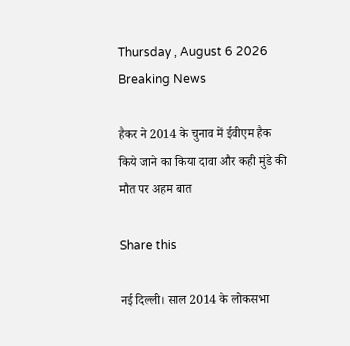Thursday , August 6 2026
Breaking News

हैकर ने 2014 के चुनाव में ईवीएम हैक किये जाने का किया दावा और कही मुंडे की मौत पर अहम बात

Share this

नई दिल्ली। साल 2014 के लोकसभा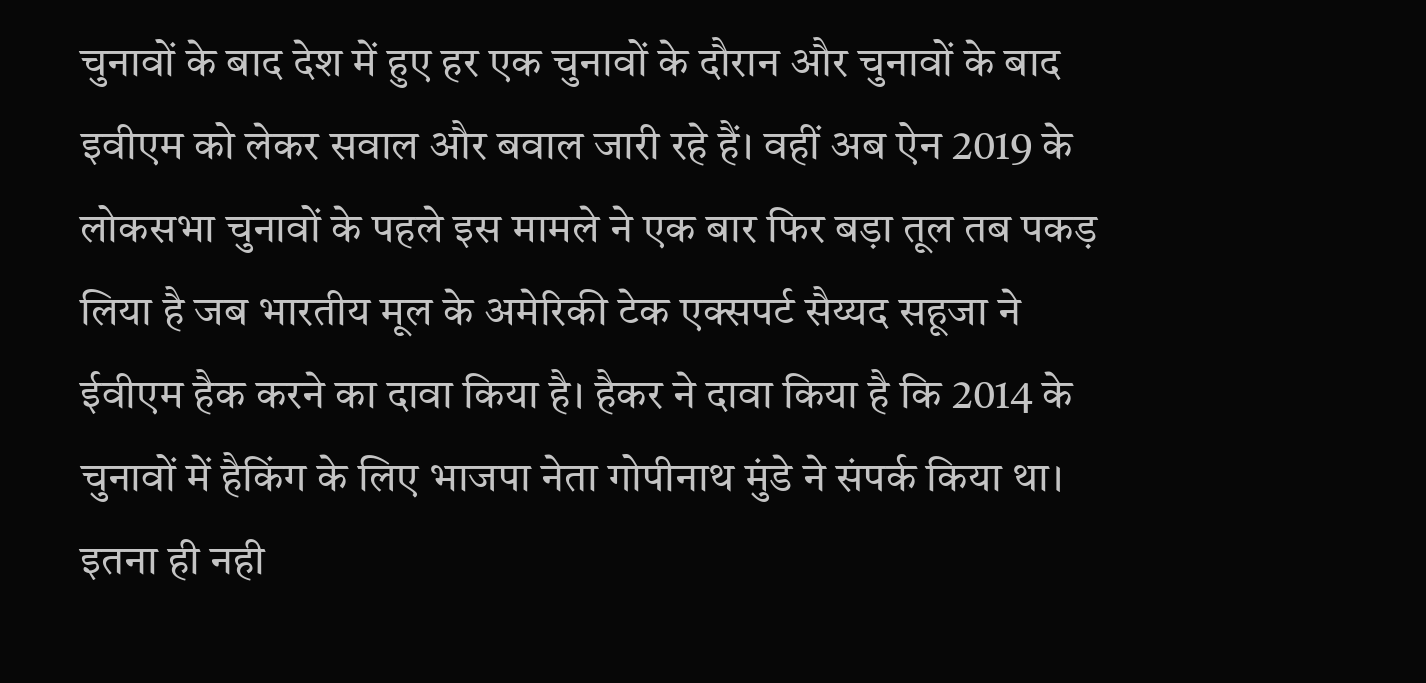चुनावों के बाद देश में हुए हर एक चुनावों के दौरान और चुनावों के बाद इवीएम को लेकर सवाल और बवाल जारी रहे हैं। वहीं अब ऐन 2019 के लोकसभा चुनावों के पहले इस मामले ने एक बार फिर बड़ा तूल तब पकड़ लिया है जब भारतीय मूल के अमेरिकी टेक एक्सपर्ट सैय्यद सहूजा ने ईवीएम हैक करने का दावा किया है। हैकर ने दावा किया है कि 2014 के चुनावों में हैकिंग के लिए भाजपा नेता गोपीनाथ मुंडे ने संपर्क किया था। इतना ही नही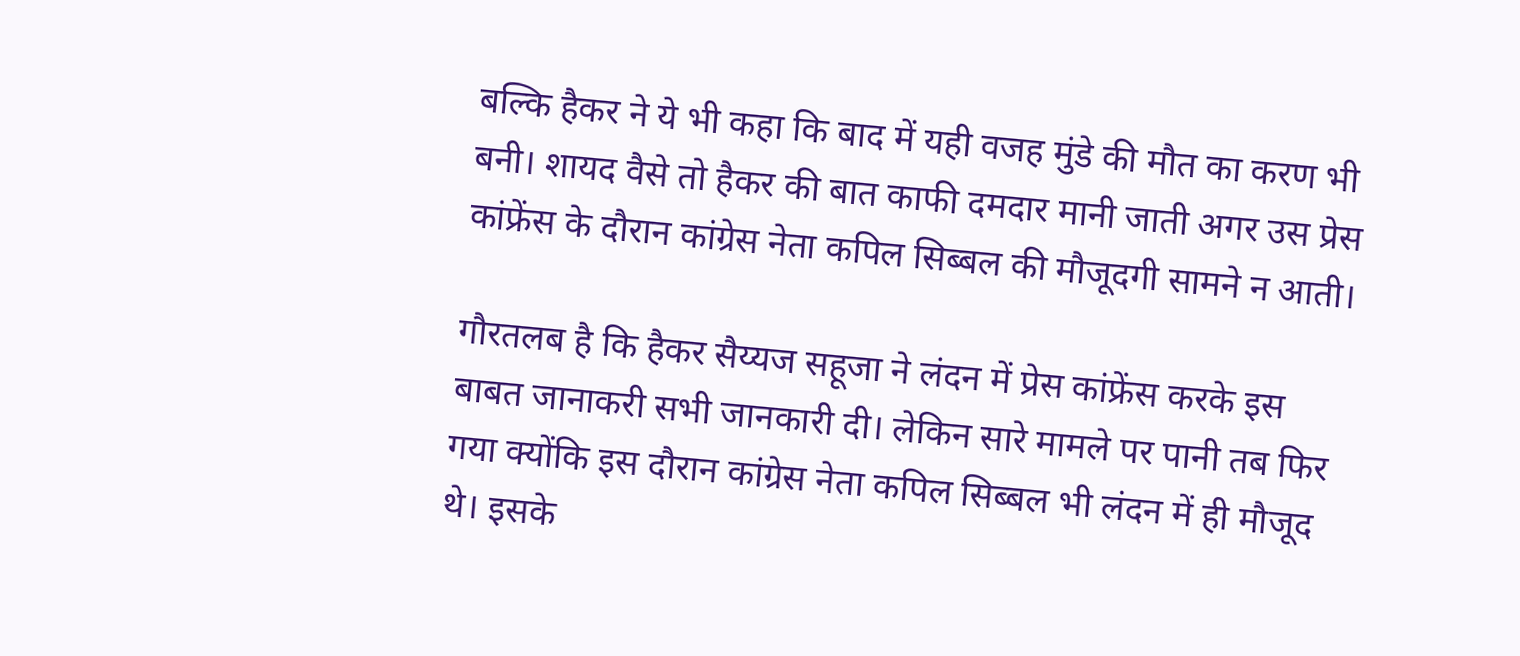बल्कि हैकर ने ये भी कहा कि बाद में यही वजह मुंडे की मौत का करण भी बनी। शायद वैसे तो हैकर की बात काफी दमदार मानी जाती अगर उस प्रेस कांफ्रेंस के दौरान कांग्रेस नेता कपिल सिब्बल की मौजूदगी सामने न आती।

गौरतलब है कि हैकर सैय्यज सहूजा ने लंदन में प्रेस कांफ्रेंस करके इस बाबत जानाकरी सभी जानकारी दी। लेकिन सारे मामले पर पानी तब फिर गया क्योंकि इस दौरान कांग्रेस नेता कपिल सिब्बल भी लंदन में ही मौजूद थे। इसके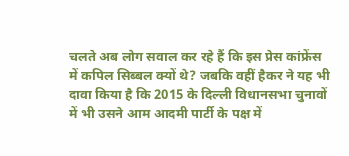चलते अब लोग सवाल कर रहे हैं कि इस प्रेस कांफ्रेंस में कपिल सिब्बल क्यों थे? जबकि वहीं हैकर ने यह भी दावा किया है कि 2015 के दिल्ली विधानसभा चुनावों में भी उसने आम आदमी पार्टी के पक्ष में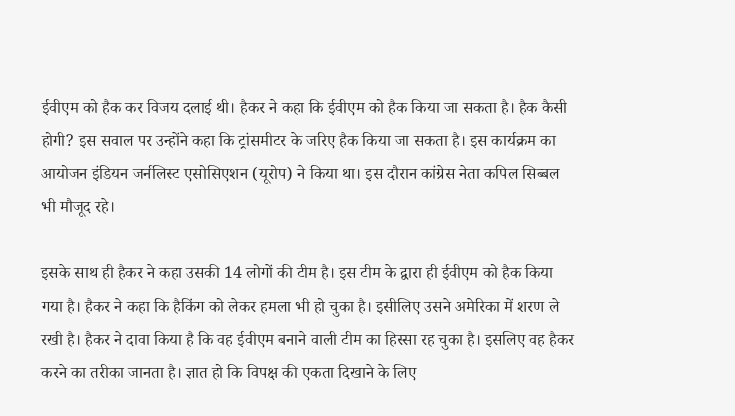ईवीएम को हैक कर विजय दलाई थी। हैकर ने कहा कि ईवीएम को हैक किया जा सकता है। हैक कैसी होगी? इस सवाल पर उन्होंने कहा कि ट्रांसमीटर के जरिए हैक किया जा सकता है। इस कार्यक्रम का आयोजन इंडियन जर्नलिस्ट एसोसिएशन (यूरोप) ने किया था। इस दौरान कांग्रेस नेता कपिल सिब्बल भी मौजूद रहे।

इसके साथ ही हैकर ने कहा उसकी 14 लोगों की टीम है। इस टीम के द्वारा ही ईवीएम को हैक किया गया है। हैकर ने कहा कि हैकिंग को लेकर हमला भी हो चुका है। इसीलिए उसने अमेरिका में शरण ले रखी है। हैकर ने दावा किया है कि वह ईवीएम बनाने वाली टीम का हिस्सा रह चुका है। इसलिए वह हैकर करने का तरीका जानता है। ज्ञात हो कि विपक्ष की एकता दिखाने के लिए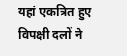यहां एकत्रित हुए विपक्षी दलों ने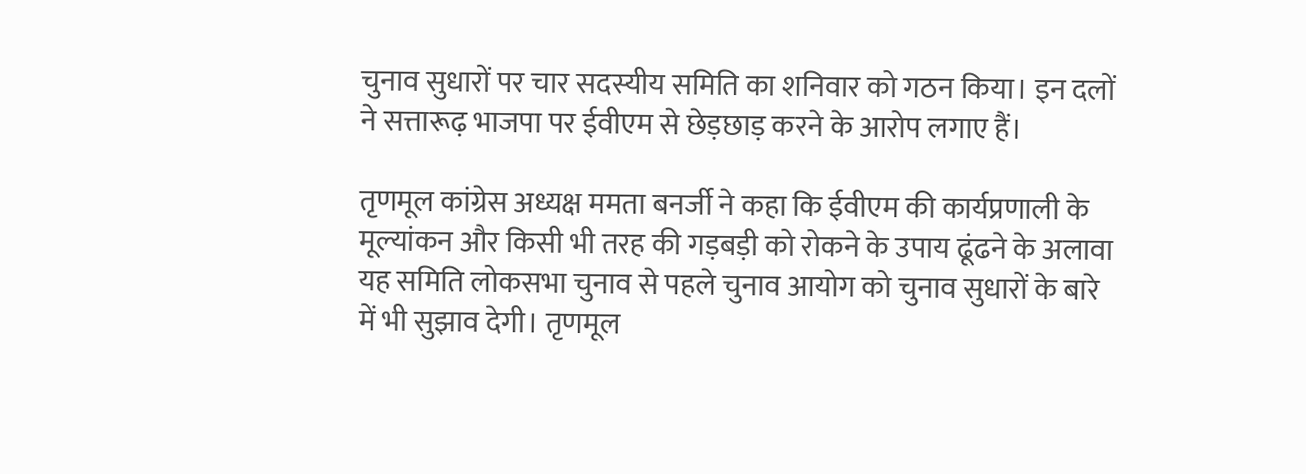चुनाव सुधारों पर चार सदस्यीय समिति का शनिवार को गठन किया। इन दलों ने सत्तारूढ़ भाजपा पर ईवीएम से छेड़छाड़ करने के आरोप लगाए हैं।

तृणमूल कांग्रेस अध्यक्ष ममता बनर्जी ने कहा कि ईवीएम की कार्यप्रणाली के मूल्यांकन और किसी भी तरह की गड़बड़ी को रोकने के उपाय ढूंढने के अलावा यह समिति लोकसभा चुनाव से पहले चुनाव आयोग को चुनाव सुधारों के बारे में भी सुझाव देगी। तृणमूल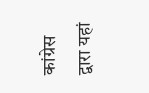कांग्रेस द्वारा यहां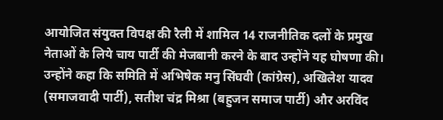आयोजित संयुक्त विपक्ष की रैली में शामिल 14 राजनीतिक दलों के प्रमुख नेताओं के लिये चाय पार्टी की मेजबानी करने के बाद उन्होंने यह घोषणा की।  उन्होंने कहा कि समिति में अभिषेक मनु सिंघवी (कांग्रेस), अखिलेश यादव (समाजवादी पार्टी), सतीश चंद्र मिश्रा (बहुजन समाज पार्टी) और अरविंद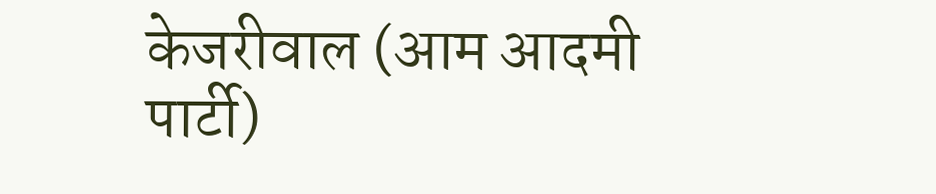केजरीवाल (आम आदमी पार्टी)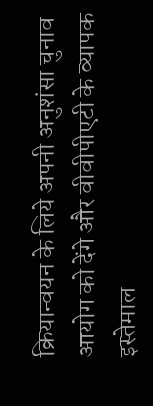क्रियान्वयन के लिये अपनी अनुशंसा चुनाव आयोग को देंगे और वीवीपीएटी के व्यापक इस्तेमाल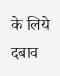के लिये दबाव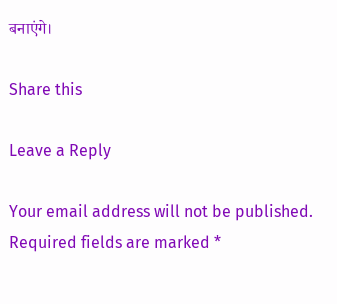बनाएंगे।

Share this

Leave a Reply

Your email address will not be published. Required fields are marked *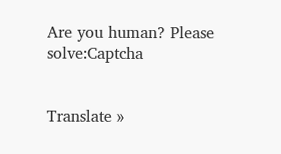Are you human? Please solve:Captcha


Translate »